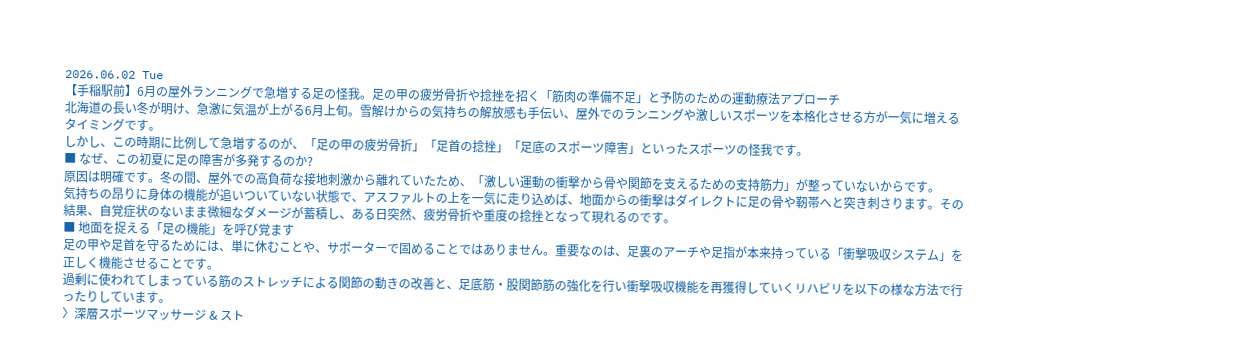2026.06.02 Tue
【手稲駅前】6月の屋外ランニングで急増する足の怪我。足の甲の疲労骨折や捻挫を招く「筋肉の準備不足」と予防のための運動療法アプローチ
北海道の長い冬が明け、急激に気温が上がる6月上旬。雪解けからの気持ちの解放感も手伝い、屋外でのランニングや激しいスポーツを本格化させる方が一気に増えるタイミングです。
しかし、この時期に比例して急増するのが、「足の甲の疲労骨折」「足首の捻挫」「足底のスポーツ障害」といったスポーツの怪我です。
■ なぜ、この初夏に足の障害が多発するのか?
原因は明確です。冬の間、屋外での高負荷な接地刺激から離れていたため、「激しい運動の衝撃から骨や関節を支えるための支持筋力」が整っていないからです。
気持ちの昂りに身体の機能が追いついていない状態で、アスファルトの上を一気に走り込めば、地面からの衝撃はダイレクトに足の骨や靭帯へと突き刺さります。その結果、自覚症状のないまま微細なダメージが蓄積し、ある日突然、疲労骨折や重度の捻挫となって現れるのです。
■ 地面を捉える「足の機能」を呼び覚ます
足の甲や足首を守るためには、単に休むことや、サポーターで固めることではありません。重要なのは、足裏のアーチや足指が本来持っている「衝撃吸収システム」を正しく機能させることです。
過剰に使われてしまっている筋のストレッチによる関節の動きの改善と、足底筋・股関節筋の強化を行い衝撃吸収機能を再獲得していくリハビリを以下の様な方法で行ったりしています。
〉深層スポーツマッサージ & スト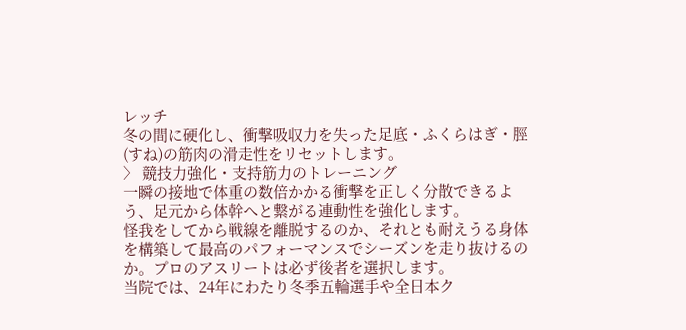レッチ
冬の間に硬化し、衝撃吸収力を失った足底・ふくらはぎ・脛(すね)の筋肉の滑走性をリセットします。
〉 競技力強化・支持筋力のトレーニング
一瞬の接地で体重の数倍かかる衝撃を正しく分散できるよう、足元から体幹へと繋がる連動性を強化します。
怪我をしてから戦線を離脱するのか、それとも耐えうる身体を構築して最高のパフォーマンスでシーズンを走り抜けるのか。プロのアスリートは必ず後者を選択します。
当院では、24年にわたり冬季五輪選手や全日本ク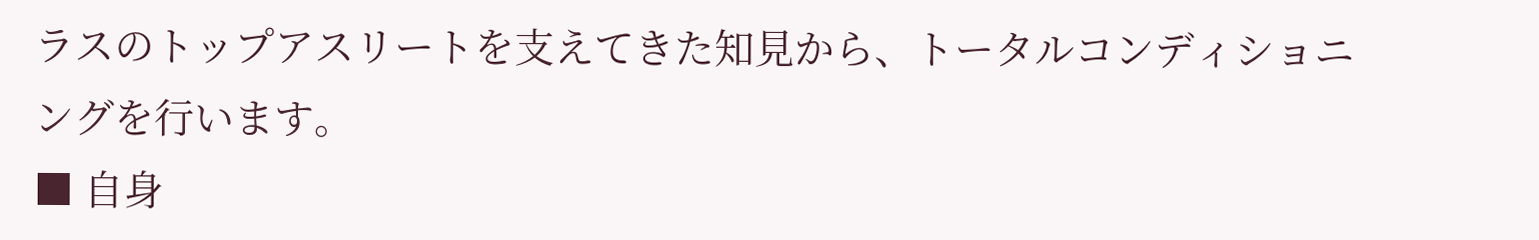ラスのトップアスリートを支えてきた知見から、トータルコンディショニングを行います。
■ 自身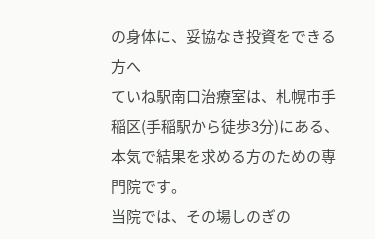の身体に、妥協なき投資をできる方へ
ていね駅南口治療室は、札幌市手稲区(手稲駅から徒歩3分)にある、本気で結果を求める方のための専門院です。
当院では、その場しのぎの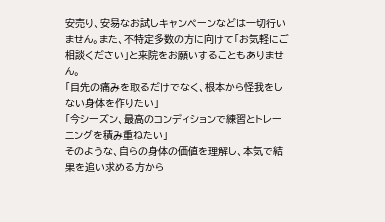安売り、安易なお試しキャンペーンなどは一切行いません。また、不特定多数の方に向けて「お気軽にご相談ください」と来院をお願いすることもありません。
「目先の痛みを取るだけでなく、根本から怪我をしない身体を作りたい」
「今シーズン、最高のコンディションで練習とトレーニングを積み重ねたい」
そのような、自らの身体の価値を理解し、本気で結果を追い求める方から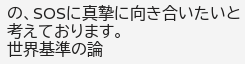の、SOSに真摯に向き合いたいと考えております。
世界基準の論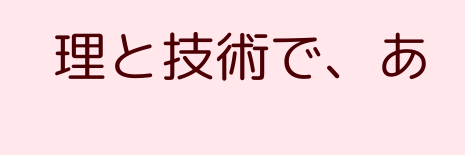理と技術で、あ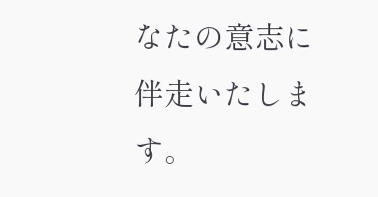なたの意志に伴走いたします。